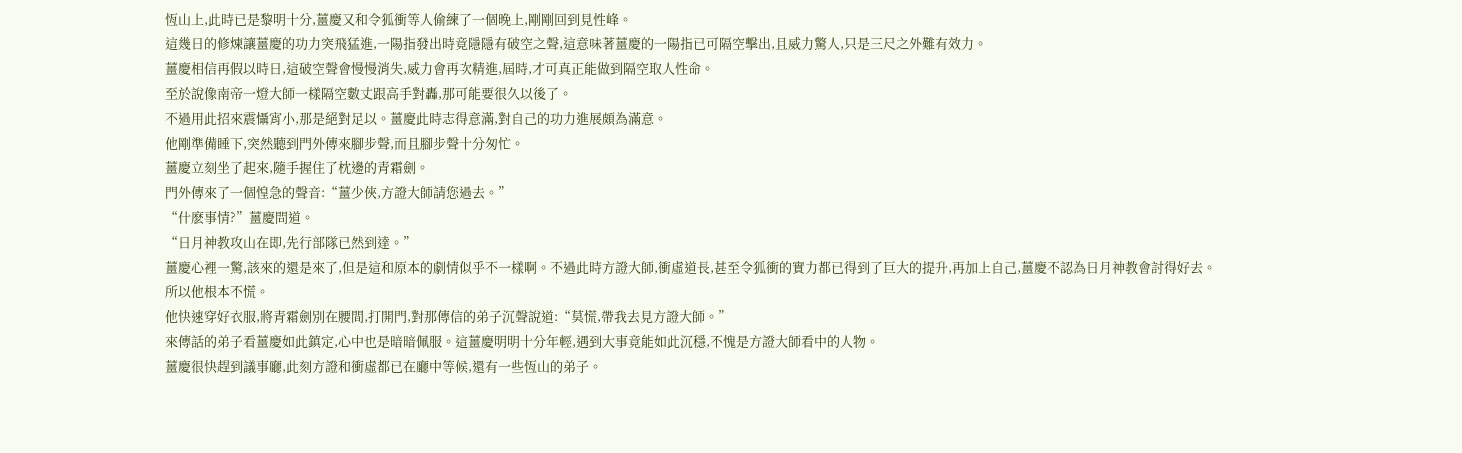恆山上,此時已是黎明十分,薑慶又和令狐衝等人偷練了一個晚上,剛剛回到見性峰。
這幾日的修煉讓薑慶的功力突飛猛進,一陽指發出時竟隱隱有破空之聲,這意味著薑慶的一陽指已可隔空擊出,且威力驚人,只是三尺之外難有效力。
薑慶相信再假以時日,這破空聲會慢慢消失,威力會再次精進,屆時,才可真正能做到隔空取人性命。
至於說像南帝一燈大師一樣隔空數丈跟高手對轟,那可能要很久以後了。
不過用此招來震懾宵小,那是絕對足以。薑慶此時志得意滿,對自己的功力進展頗為滿意。
他剛準備睡下,突然聽到門外傳來腳步聲,而且腳步聲十分匆忙。
薑慶立刻坐了起來,隨手握住了枕邊的青霜劍。
門外傳來了一個惶急的聲音:“薑少俠,方證大師請您過去。”
“什麽事情?”薑慶問道。
“日月神教攻山在即,先行部隊已然到達。”
薑慶心裡一驚,該來的還是來了,但是這和原本的劇情似乎不一樣啊。不過此時方證大師,衝虛道長,甚至令狐衝的實力都已得到了巨大的提升,再加上自己,薑慶不認為日月神教會討得好去。
所以他根本不慌。
他快速穿好衣服,將青霜劍別在腰間,打開門,對那傳信的弟子沉聲說道:“莫慌,帶我去見方證大師。”
來傳話的弟子看薑慶如此鎮定,心中也是暗暗佩服。這薑慶明明十分年輕,遇到大事竟能如此沉穩,不愧是方證大師看中的人物。
薑慶很快趕到議事廳,此刻方證和衝虛都已在廳中等候,還有一些恆山的弟子。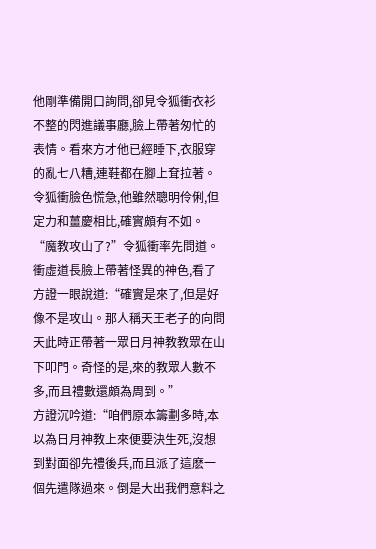他剛準備開口詢問,卻見令狐衝衣衫不整的閃進議事廳,臉上帶著匆忙的表情。看來方才他已經睡下,衣服穿的亂七八糟,連鞋都在腳上耷拉著。
令狐衝臉色慌急,他雖然聰明伶俐,但定力和薑慶相比,確實頗有不如。
“魔教攻山了?”令狐衝率先問道。
衝虛道長臉上帶著怪異的神色,看了方證一眼說道:“確實是來了,但是好像不是攻山。那人稱天王老子的向問天此時正帶著一眾日月神教教眾在山下叩門。奇怪的是,來的教眾人數不多,而且禮數還頗為周到。”
方證沉吟道:“咱們原本籌劃多時,本以為日月神教上來便要決生死,沒想到對面卻先禮後兵,而且派了這麽一個先遣隊過來。倒是大出我們意料之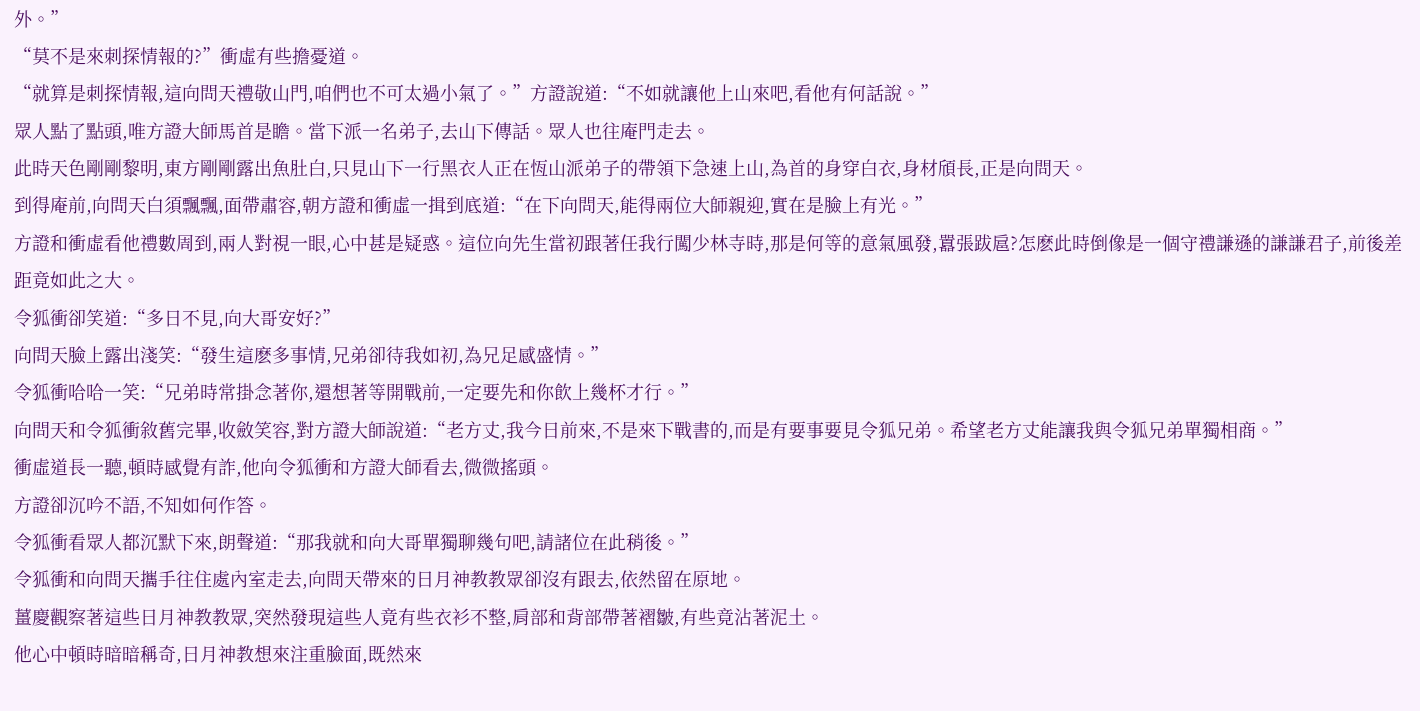外。”
“莫不是來刺探情報的?”衝虛有些擔憂道。
“就算是刺探情報,這向問天禮敬山門,咱們也不可太過小氣了。”方證說道:“不如就讓他上山來吧,看他有何話說。”
眾人點了點頭,唯方證大師馬首是瞻。當下派一名弟子,去山下傳話。眾人也往庵門走去。
此時天色剛剛黎明,東方剛剛露出魚肚白,只見山下一行黑衣人正在恆山派弟子的帶領下急速上山,為首的身穿白衣,身材頎長,正是向問天。
到得庵前,向問天白須飄飄,面帶肅容,朝方證和衝虛一揖到底道:“在下向問天,能得兩位大師親迎,實在是臉上有光。”
方證和衝虛看他禮數周到,兩人對視一眼,心中甚是疑惑。這位向先生當初跟著任我行闖少林寺時,那是何等的意氣風發,囂張跋扈?怎麽此時倒像是一個守禮謙遜的謙謙君子,前後差距竟如此之大。
令狐衝卻笑道:“多日不見,向大哥安好?”
向問天臉上露出淺笑:“發生這麽多事情,兄弟卻待我如初,為兄足感盛情。”
令狐衝哈哈一笑:“兄弟時常掛念著你,還想著等開戰前,一定要先和你飲上幾杯才行。”
向問天和令狐衝敘舊完畢,收斂笑容,對方證大師說道:“老方丈,我今日前來,不是來下戰書的,而是有要事要見令狐兄弟。希望老方丈能讓我與令狐兄弟單獨相商。”
衝虛道長一聽,頓時感覺有詐,他向令狐衝和方證大師看去,微微搖頭。
方證卻沉吟不語,不知如何作答。
令狐衝看眾人都沉默下來,朗聲道:“那我就和向大哥單獨聊幾句吧,請諸位在此稍後。”
令狐衝和向問天攜手往住處內室走去,向問天帶來的日月神教教眾卻沒有跟去,依然留在原地。
薑慶觀察著這些日月神教教眾,突然發現這些人竟有些衣衫不整,肩部和背部帶著褶皺,有些竟沾著泥土。
他心中頓時暗暗稱奇,日月神教想來注重臉面,既然來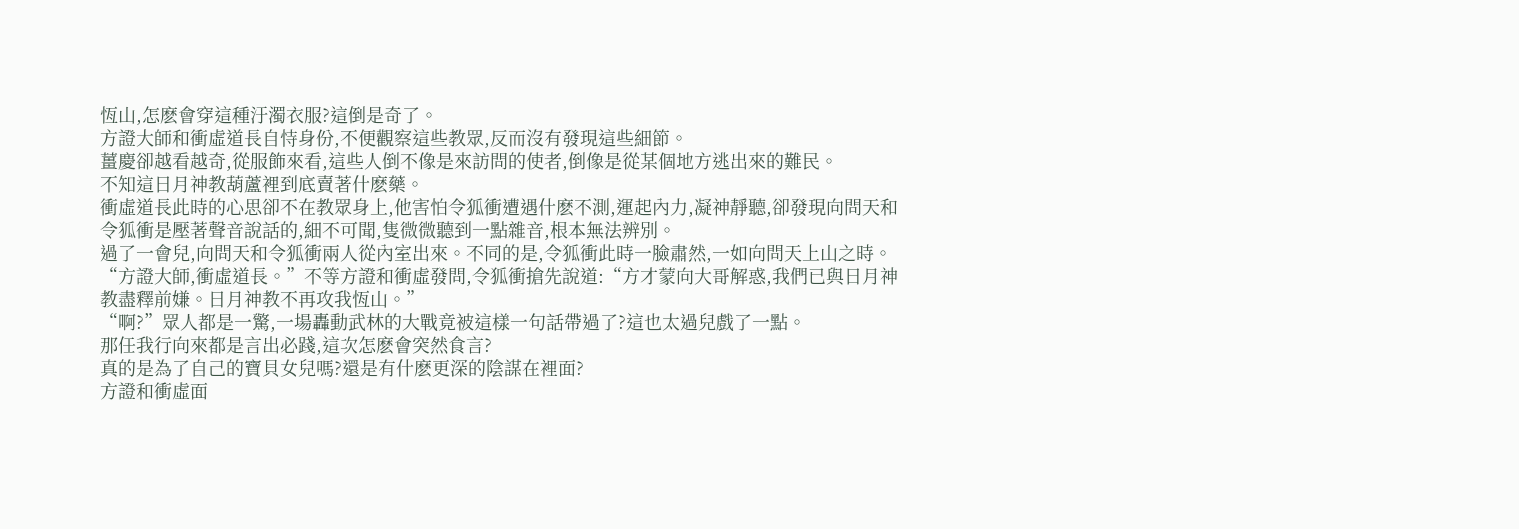恆山,怎麽會穿這種汙濁衣服?這倒是奇了。
方證大師和衝虛道長自恃身份,不便觀察這些教眾,反而沒有發現這些細節。
薑慶卻越看越奇,從服飾來看,這些人倒不像是來訪問的使者,倒像是從某個地方逃出來的難民。
不知這日月神教葫蘆裡到底賣著什麽藥。
衝虛道長此時的心思卻不在教眾身上,他害怕令狐衝遭遇什麽不測,運起內力,凝神靜聽,卻發現向問天和令狐衝是壓著聲音說話的,細不可聞,隻微微聽到一點雜音,根本無法辨別。
過了一會兒,向問天和令狐衝兩人從內室出來。不同的是,令狐衝此時一臉肅然,一如向問天上山之時。
“方證大師,衝虛道長。”不等方證和衝虛發問,令狐衝搶先說道:“方才蒙向大哥解惑,我們已與日月神教盡釋前嫌。日月神教不再攻我恆山。”
“啊?”眾人都是一驚,一場轟動武林的大戰竟被這樣一句話帶過了?這也太過兒戲了一點。
那任我行向來都是言出必踐,這次怎麽會突然食言?
真的是為了自己的寶貝女兒嗎?還是有什麽更深的陰謀在裡面?
方證和衝虛面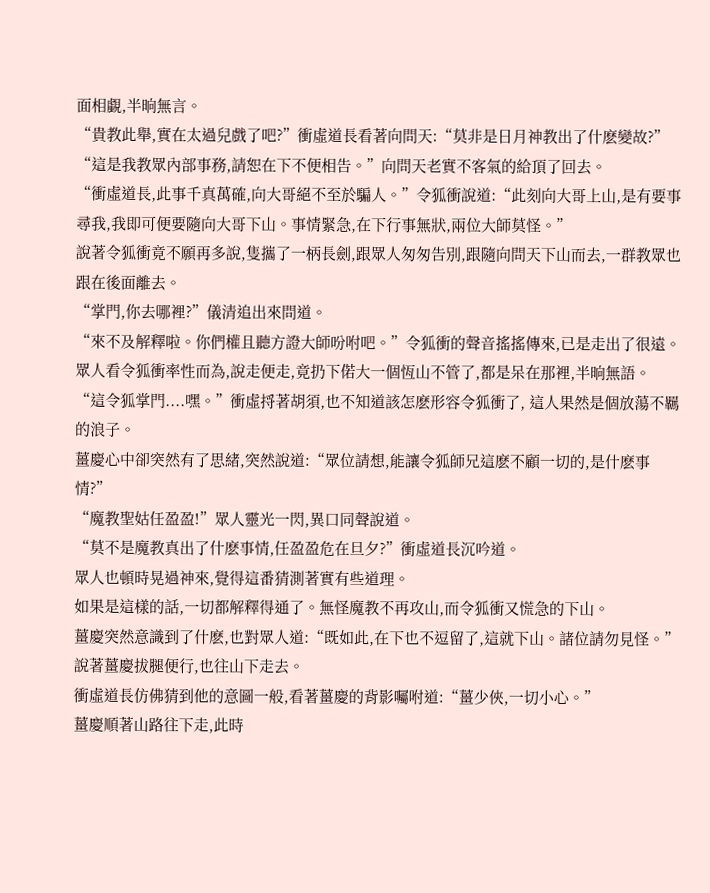面相覷,半晌無言。
“貴教此舉,實在太過兒戲了吧?”衝虛道長看著向問天:“莫非是日月神教出了什麽變故?”
“這是我教眾內部事務,請恕在下不便相告。”向問天老實不客氣的給頂了回去。
“衝虛道長,此事千真萬確,向大哥絕不至於騙人。”令狐衝說道:“此刻向大哥上山,是有要事尋我,我即可便要隨向大哥下山。事情緊急,在下行事無狀,兩位大師莫怪。”
說著令狐衝竟不願再多說,隻攜了一柄長劍,跟眾人匆匆告別,跟隨向問天下山而去,一群教眾也跟在後面離去。
“掌門,你去哪裡?”儀清追出來問道。
“來不及解釋啦。你們權且聽方證大師吩咐吧。”令狐衝的聲音搖搖傳來,已是走出了很遠。
眾人看令狐衝率性而為,說走便走,竟扔下偌大一個恆山不管了,都是呆在那裡,半晌無語。
“這令狐掌門....嘿。”衝虛捋著胡須,也不知道該怎麽形容令狐衝了, 這人果然是個放蕩不羈的浪子。
薑慶心中卻突然有了思緒,突然說道:“眾位請想,能讓令狐師兄這麽不顧一切的,是什麽事情?”
“魔教聖姑任盈盈!”眾人靈光一閃,異口同聲說道。
“莫不是魔教真出了什麽事情,任盈盈危在旦夕?”衝虛道長沉吟道。
眾人也頓時晃過神來,覺得這番猜測著實有些道理。
如果是這樣的話,一切都解釋得通了。無怪魔教不再攻山,而令狐衝又慌急的下山。
薑慶突然意識到了什麽,也對眾人道:“既如此,在下也不逗留了,這就下山。諸位請勿見怪。”
說著薑慶拔腿便行,也往山下走去。
衝虛道長仿佛猜到他的意圖一般,看著薑慶的背影囑咐道:“薑少俠,一切小心。”
薑慶順著山路往下走,此時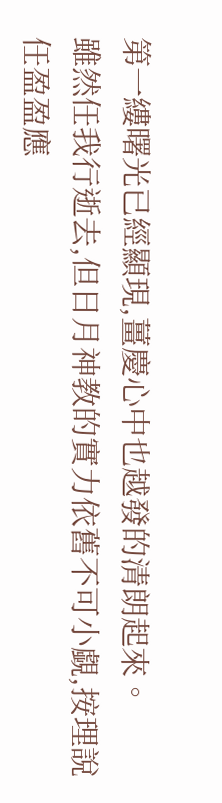第一縷曙光已經顯現,薑慶心中也越發的清朗起來。
雖然任我行逝去,但日月神教的實力依舊不可小覷,按理說任盈盈應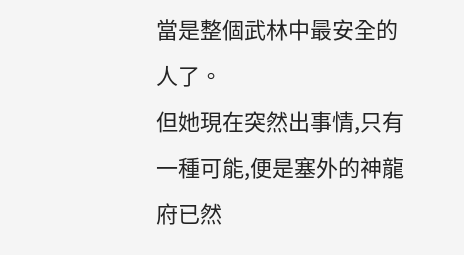當是整個武林中最安全的人了。
但她現在突然出事情,只有一種可能,便是塞外的神龍府已然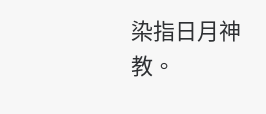染指日月神教。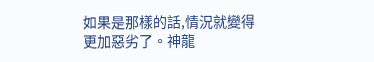如果是那樣的話,情況就變得更加惡劣了。神龍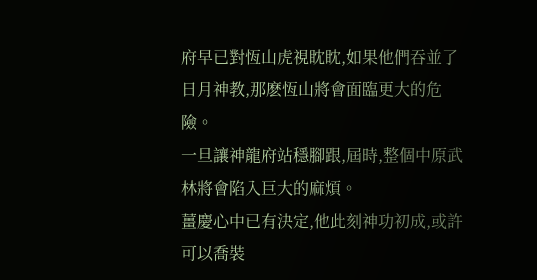府早已對恆山虎視眈眈,如果他們吞並了日月神教,那麽恆山將會面臨更大的危險。
一旦讓神龍府站穩腳跟,屆時,整個中原武林將會陷入巨大的麻煩。
薑慶心中已有決定,他此刻神功初成,或許可以喬裝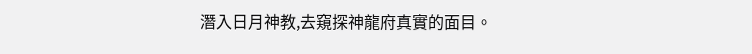潛入日月神教,去窺探神龍府真實的面目。